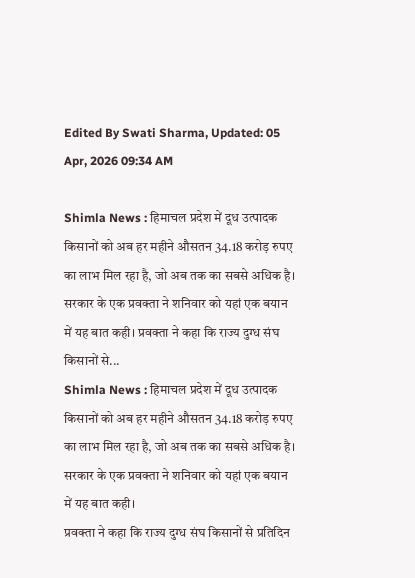Edited By Swati Sharma, Updated: 05 Apr, 2026 09:34 AM

Shimla News : हिमाचल प्रदेश में दूध उत्पादक किसानों को अब हर महीने औसतन 34.18 करोड़ रुपए का लाभ मिल रहा है, जो अब तक का सबसे अधिक है। सरकार के एक प्रवक्ता ने शनिवार को यहां एक बयान में यह बात कही। प्रवक्ता ने कहा कि राज्य दुग्ध संघ किसानों से...
Shimla News : हिमाचल प्रदेश में दूध उत्पादक किसानों को अब हर महीने औसतन 34.18 करोड़ रुपए का लाभ मिल रहा है, जो अब तक का सबसे अधिक है। सरकार के एक प्रवक्ता ने शनिवार को यहां एक बयान में यह बात कही।
प्रवक्ता ने कहा कि राज्य दुग्ध संघ किसानों से प्रतिदिन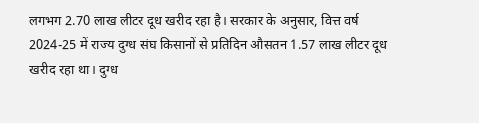लगभग 2.70 लाख लीटर दूध खरीद रहा है। सरकार के अनुसार, वित्त वर्ष 2024-25 में राज्य दुग्ध संघ किसानों से प्रतिदिन औसतन 1.57 लाख लीटर दूध खरीद रहा था। दुग्ध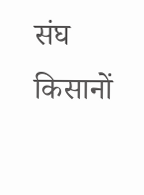संघ किसानों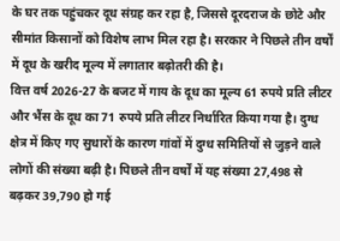के घर तक पहुंचकर दूध संग्रह कर रहा है, जिससे दूरदराज के छोटे और सीमांत किसानों को विशेष लाभ मिल रहा है। सरकार ने पिछले तीन वर्षों में दूध के खरीद मूल्य में लगातार बढ़ोतरी की है।
वित्त वर्ष 2026-27 के बजट में गाय के दूध का मूल्य 61 रुपये प्रति लीटर और भैंस के दूध का 71 रुपये प्रति लीटर निर्धारित किया गया है। दुग्ध क्षेत्र में किए गए सुधारों के कारण गांवों में दुग्ध समितियों से जुड़ने वाले लोगों की संख्या बढ़ी है। पिछले तीन वर्षों में यह संख्या 27,498 से बढ़कर 39,790 हो गई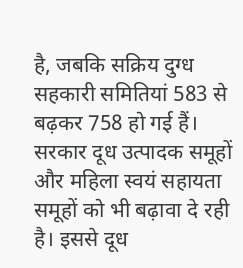है, जबकि सक्रिय दुग्ध सहकारी समितियां 583 से बढ़कर 758 हो गई हैं। सरकार दूध उत्पादक समूहों और महिला स्वयं सहायता समूहों को भी बढ़ावा दे रही है। इससे दूध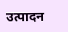उत्पादन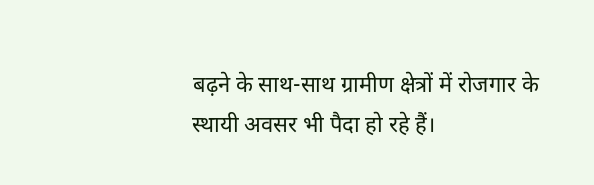बढ़ने के साथ-साथ ग्रामीण क्षेत्रों में रोजगार के स्थायी अवसर भी पैदा हो रहे हैं।